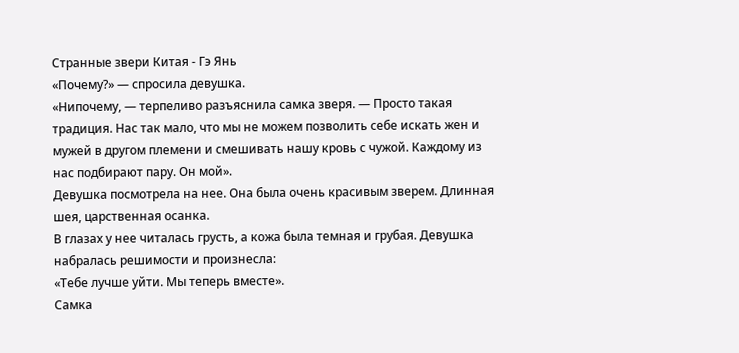Странные звери Китая - Гэ Янь
«Почему?» — спросила девушка.
«Нипочему, — терпеливо разъяснила самка зверя. — Просто такая традиция. Нас так мало, что мы не можем позволить себе искать жен и мужей в другом племени и смешивать нашу кровь с чужой. Каждому из нас подбирают пару. Он мой».
Девушка посмотрела на нее. Она была очень красивым зверем. Длинная шея, царственная осанка.
В глазах у нее читалась грусть, а кожа была темная и грубая. Девушка набралась решимости и произнесла:
«Тебе лучше уйти. Мы теперь вместе».
Самка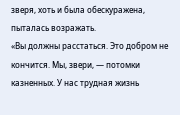зверя, хоть и была обескуражена, пыталась возражать.
«Вы должны расстаться. Это добром не кончится. Мы, звери, — потомки казненных. У нас трудная жизнь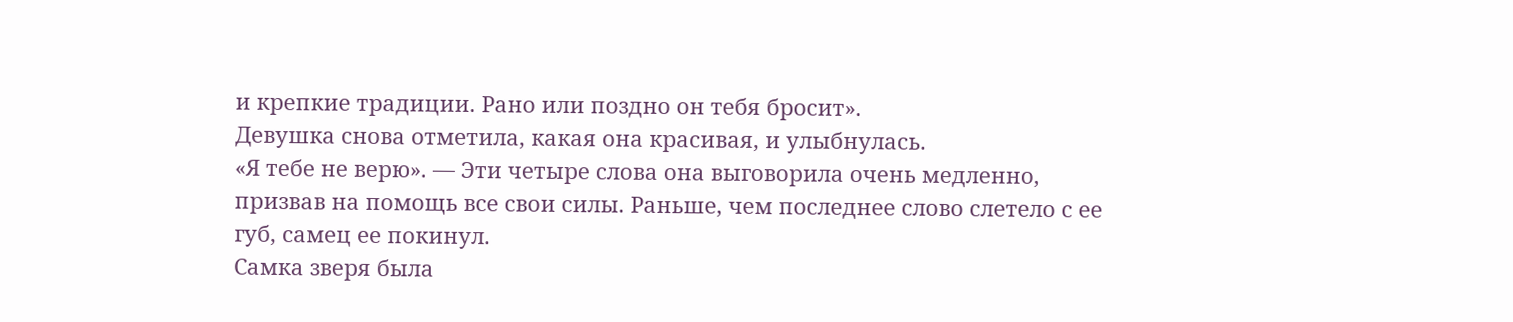и крепкие традиции. Рано или поздно он тебя бросит».
Девушка снова отметила, какая она красивая, и улыбнулась.
«Я тебе не верю». — Эти четыре слова она выговорила очень медленно, призвав на помощь все свои силы. Раньше, чем последнее слово слетело с ее губ, самец ее покинул.
Самка зверя была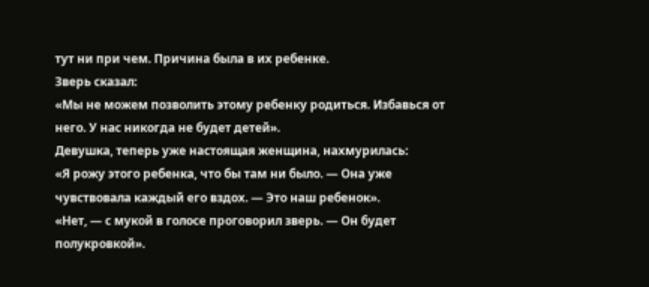тут ни при чем. Причина была в их ребенке.
Зверь сказал:
«Мы не можем позволить этому ребенку родиться. Избавься от него. У нас никогда не будет детей».
Девушка, теперь уже настоящая женщина, нахмурилась:
«Я рожу этого ребенка, что бы там ни было. — Она уже чувствовала каждый его вздох. — Это наш ребенок».
«Нет, — с мукой в голосе проговорил зверь. — Он будет полукровкой».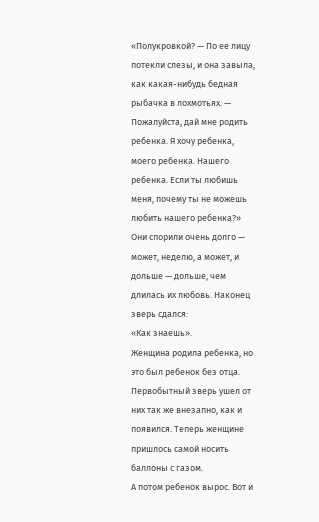«Полукровкой? — По ее лицу потекли слезы, и она завыла, как какая-нибудь бедная рыбачка в лохмотьях. — Пожалуйста, дай мне родить ребенка. Я хочу ребенка, моего ребенка. Нашего ребенка. Если ты любишь меня, почему ты не можешь любить нашего ребенка?»
Они спорили очень долго — может, неделю, а может, и дольше — дольше, чем длилась их любовь. Наконец зверь сдался:
«Как знаешь».
Женщина родила ребенка, но это был ребенок без отца. Первобытный зверь ушел от них так же внезапно, как и появился. Теперь женщине пришлось самой носить баллоны с газом.
А потом ребенок вырос. Вот и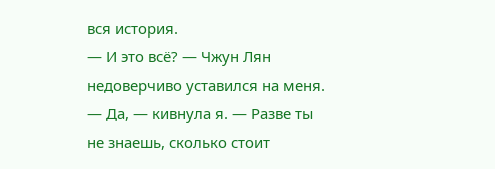вся история.
— И это всё? — Чжун Лян недоверчиво уставился на меня.
— Да, — кивнула я. — Разве ты не знаешь, сколько стоит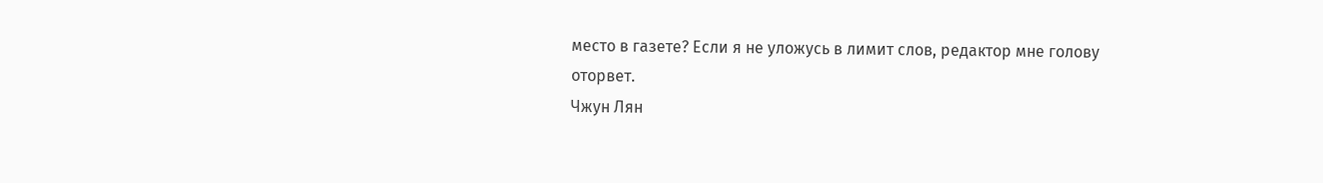место в газете? Если я не уложусь в лимит слов, редактор мне голову оторвет.
Чжун Лян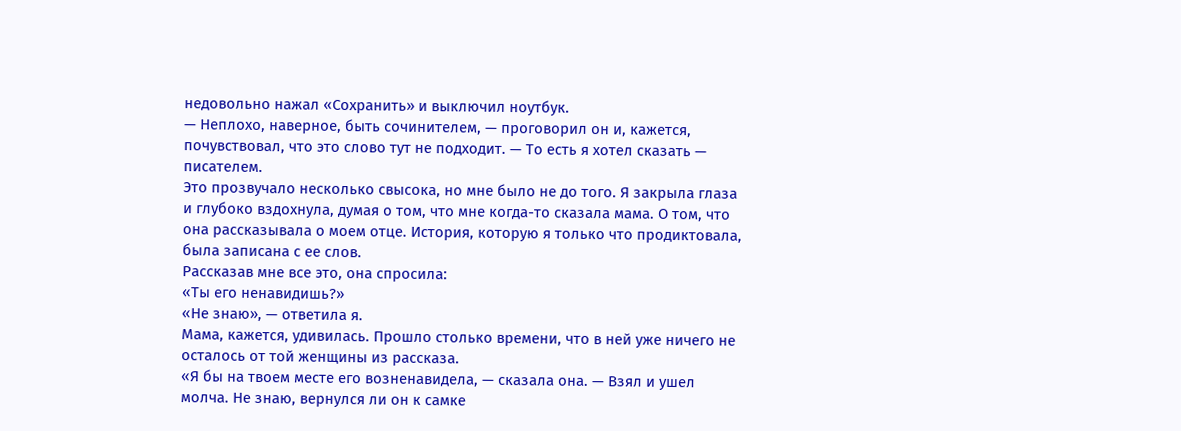недовольно нажал «Сохранить» и выключил ноутбук.
— Неплохо, наверное, быть сочинителем, — проговорил он и, кажется, почувствовал, что это слово тут не подходит. — То есть я хотел сказать — писателем.
Это прозвучало несколько свысока, но мне было не до того. Я закрыла глаза и глубоко вздохнула, думая о том, что мне когда-то сказала мама. О том, что она рассказывала о моем отце. История, которую я только что продиктовала, была записана с ее слов.
Рассказав мне все это, она спросила:
«Ты его ненавидишь?»
«Не знаю», — ответила я.
Мама, кажется, удивилась. Прошло столько времени, что в ней уже ничего не осталось от той женщины из рассказа.
«Я бы на твоем месте его возненавидела, — сказала она. — Взял и ушел молча. Не знаю, вернулся ли он к самке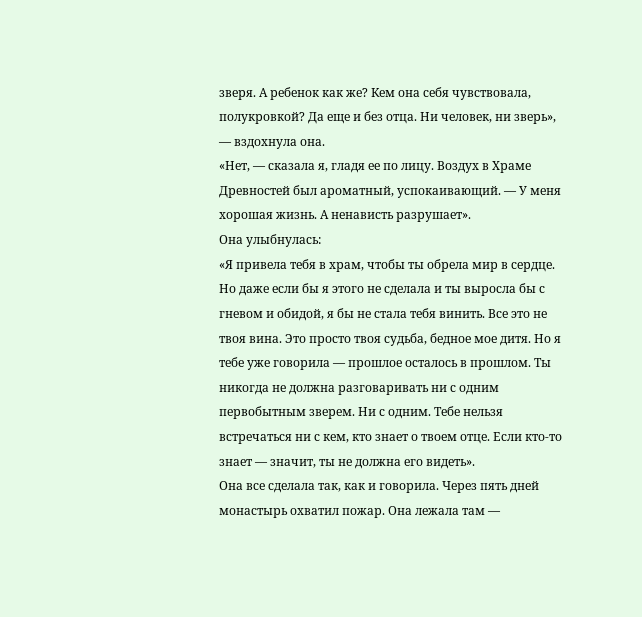зверя. А ребенок как же? Кем она себя чувствовала, полукровкой? Да еще и без отца. Ни человек, ни зверь», — вздохнула она.
«Нет, — сказала я, гладя ее по лицу. Воздух в Храме Древностей был ароматный, успокаивающий. — У меня хорошая жизнь. А ненависть разрушает».
Она улыбнулась:
«Я привела тебя в храм, чтобы ты обрела мир в сердце. Но даже если бы я этого не сделала и ты выросла бы с гневом и обидой, я бы не стала тебя винить. Все это не твоя вина. Это просто твоя судьба, бедное мое дитя. Но я тебе уже говорила — прошлое осталось в прошлом. Ты никогда не должна разговаривать ни с одним первобытным зверем. Ни с одним. Тебе нельзя встречаться ни с кем, кто знает о твоем отце. Если кто-то знает — значит, ты не должна его видеть».
Она все сделала так, как и говорила. Через пять дней монастырь охватил пожар. Она лежала там —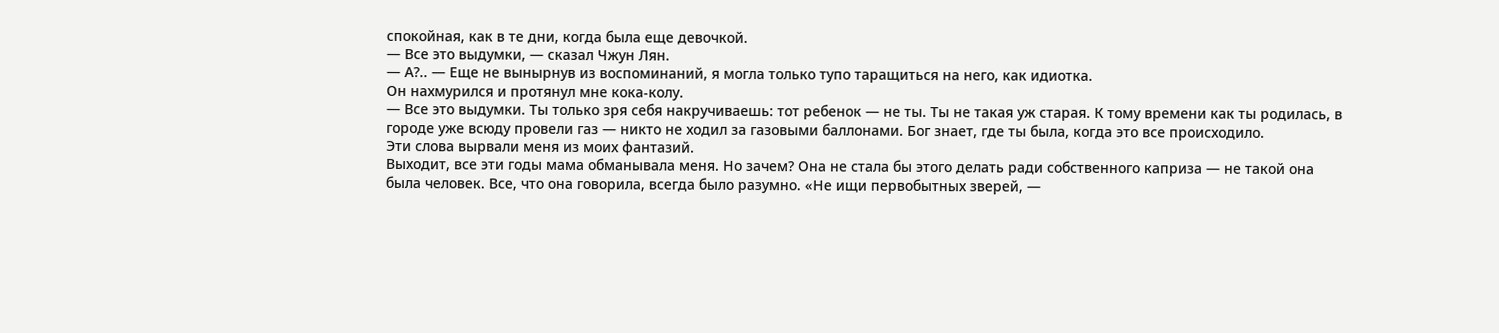спокойная, как в те дни, когда была еще девочкой.
— Все это выдумки, — сказал Чжун Лян.
— А?.. — Еще не вынырнув из воспоминаний, я могла только тупо таращиться на него, как идиотка.
Он нахмурился и протянул мне кока-колу.
— Все это выдумки. Ты только зря себя накручиваешь: тот ребенок — не ты. Ты не такая уж старая. К тому времени как ты родилась, в городе уже всюду провели газ — никто не ходил за газовыми баллонами. Бог знает, где ты была, когда это все происходило.
Эти слова вырвали меня из моих фантазий.
Выходит, все эти годы мама обманывала меня. Но зачем? Она не стала бы этого делать ради собственного каприза — не такой она была человек. Все, что она говорила, всегда было разумно. «Не ищи первобытных зверей, —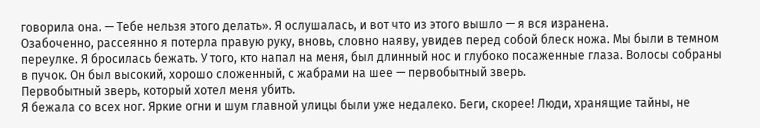говорила она. — Тебе нельзя этого делать». Я ослушалась, и вот что из этого вышло — я вся изранена.
Озабоченно, рассеянно я потерла правую руку, вновь, словно наяву, увидев перед собой блеск ножа. Мы были в темном переулке. Я бросилась бежать. У того, кто напал на меня, был длинный нос и глубоко посаженные глаза. Волосы собраны в пучок. Он был высокий, хорошо сложенный, с жабрами на шее — первобытный зверь.
Первобытный зверь, который хотел меня убить.
Я бежала со всех ног. Яркие огни и шум главной улицы были уже недалеко. Беги, скорее! Люди, хранящие тайны, не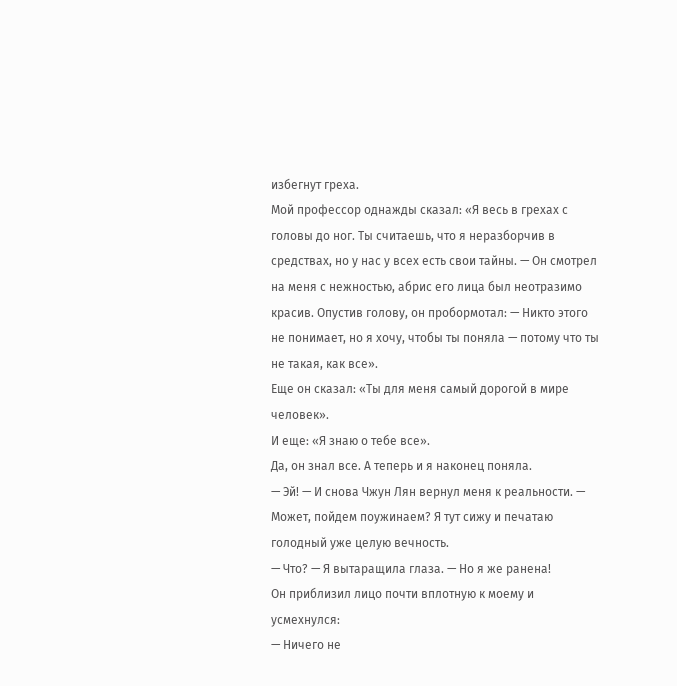избегнут греха.
Мой профессор однажды сказал: «Я весь в грехах с головы до ног. Ты считаешь, что я неразборчив в средствах, но у нас у всех есть свои тайны. — Он смотрел на меня с нежностью, абрис его лица был неотразимо красив. Опустив голову, он пробормотал: — Никто этого не понимает, но я хочу, чтобы ты поняла — потому что ты не такая, как все».
Еще он сказал: «Ты для меня самый дорогой в мире человек».
И еще: «Я знаю о тебе все».
Да, он знал все. А теперь и я наконец поняла.
— Эй! — И снова Чжун Лян вернул меня к реальности. — Может, пойдем поужинаем? Я тут сижу и печатаю голодный уже целую вечность.
— Что? — Я вытаращила глаза. — Но я же ранена!
Он приблизил лицо почти вплотную к моему и усмехнулся:
— Ничего не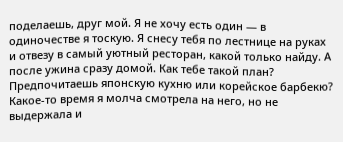поделаешь, друг мой. Я не хочу есть один — в одиночестве я тоскую. Я снесу тебя по лестнице на руках и отвезу в самый уютный ресторан, какой только найду. А после ужина сразу домой. Как тебе такой план? Предпочитаешь японскую кухню или корейское барбекю?
Какое-то время я молча смотрела на него, но не выдержала и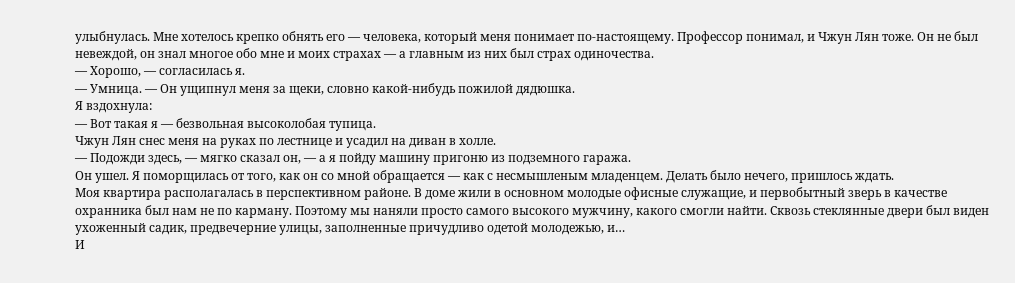улыбнулась. Мне хотелось крепко обнять его — человека, который меня понимает по-настоящему. Профессор понимал, и Чжун Лян тоже. Он не был невеждой, он знал многое обо мне и моих страхах — а главным из них был страх одиночества.
— Хорошо, — согласилась я.
— Умница. — Он ущипнул меня за щеки, словно какой-нибудь пожилой дядюшка.
Я вздохнула:
— Вот такая я — безвольная высоколобая тупица.
Чжун Лян снес меня на руках по лестнице и усадил на диван в холле.
— Подожди здесь, — мягко сказал он, — а я пойду машину пригоню из подземного гаража.
Он ушел. Я поморщилась от того, как он со мной обращается — как с несмышленым младенцем. Делать было нечего, пришлось ждать.
Моя квартира располагалась в перспективном районе. В доме жили в основном молодые офисные служащие, и первобытный зверь в качестве охранника был нам не по карману. Поэтому мы наняли просто самого высокого мужчину, какого смогли найти. Сквозь стеклянные двери был виден ухоженный садик, предвечерние улицы, заполненные причудливо одетой молодежью, и…
И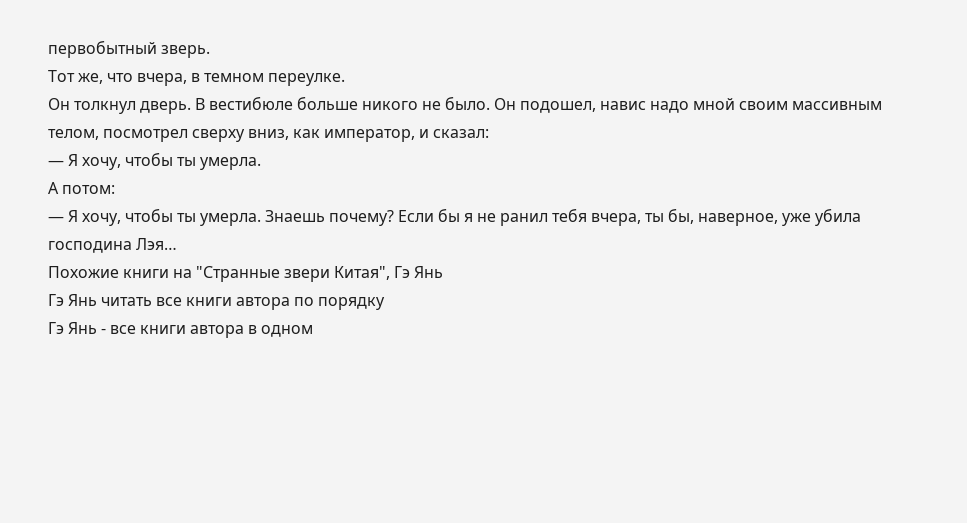первобытный зверь.
Тот же, что вчера, в темном переулке.
Он толкнул дверь. В вестибюле больше никого не было. Он подошел, навис надо мной своим массивным телом, посмотрел сверху вниз, как император, и сказал:
— Я хочу, чтобы ты умерла.
А потом:
— Я хочу, чтобы ты умерла. Знаешь почему? Если бы я не ранил тебя вчера, ты бы, наверное, уже убила господина Лэя…
Похожие книги на "Странные звери Китая", Гэ Янь
Гэ Янь читать все книги автора по порядку
Гэ Янь - все книги автора в одном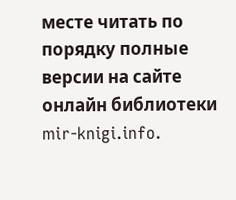месте читать по порядку полные версии на сайте онлайн библиотеки mir-knigi.info.